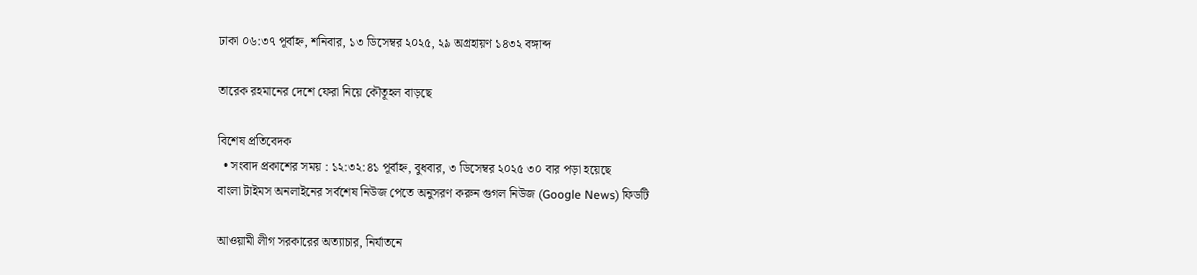ঢাকা ০৬:৩৭ পূর্বাহ্ন, শনিবার, ১৩ ডিসেম্বর ২০২৫, ২৯ অগ্রহায়ণ ১৪৩২ বঙ্গাব্দ

তারেক রহমানের দেশে ফেরা নিয়ে কৌতূহল বাড়ছে

বিশেষ প্রতিবেদক
  • সংবাদ প্রকাশের সময় : ১২:৩২:৪১ পূর্বাহ্ন, বুধবার, ৩ ডিসেম্বর ২০২৫ ৩০ বার পড়া হয়েছে
বাংলা টাইমস অনলাইনের সর্বশেষ নিউজ পেতে অনুসরণ করুন গুগল নিউজ (Google News) ফিডটি

আওয়ামী লীগ সরকারের অত্যাচার, নির্যাতনে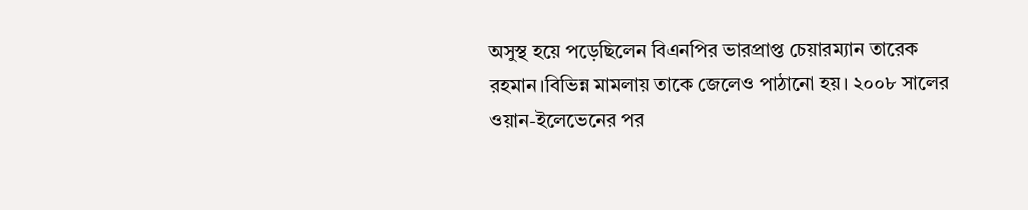অসুস্থ হয়ে পড়েছিলেন বিএনপির ভারপ্রাপ্ত চেয়ারম্যান তারেক রহমান।বিভিন্ন মামলায় তাকে জেলেও পাঠানো হয়। ২০০৮ সালের ওয়ান-ইলেভেনের পর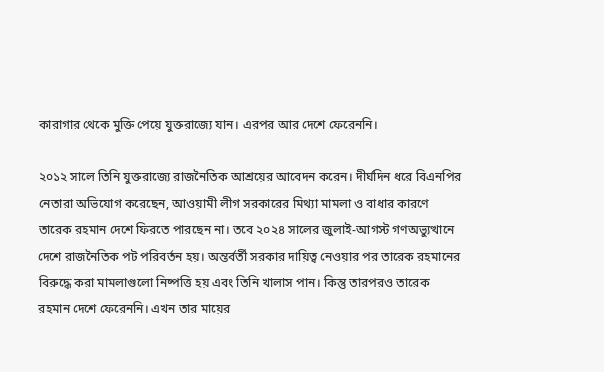কারাগার থেকে মুক্তি পেয়ে যুক্তরাজ্যে যান। এরপর আর দেশে ফেরেননি।

২০১২ সালে তিনি যুক্তরাজ্যে রাজনৈতিক আশ্রয়ের আবেদন করেন। দীর্ঘদিন ধরে বিএনপির নেতারা অভিযোগ করেছেন, আওয়ামী লীগ সরকারের মিথ্যা মামলা ও বাধার কারণে তারেক রহমান দেশে ফিরতে পারছেন না। তবে ২০২৪ সালের জুলাই-আগস্ট গণঅভ্যুত্থানে দেশে রাজনৈতিক পট পরিবর্তন হয়। অন্তর্বর্তী সরকার দায়িত্ব নেওয়ার পর তারেক রহমানের বিরুদ্ধে করা মামলাগুলো নিষ্পত্তি হয় এবং তিনি খালাস পান। কিন্তু তারপরও তারেক রহমান দেশে ফেরেননি। এখন তার মায়ের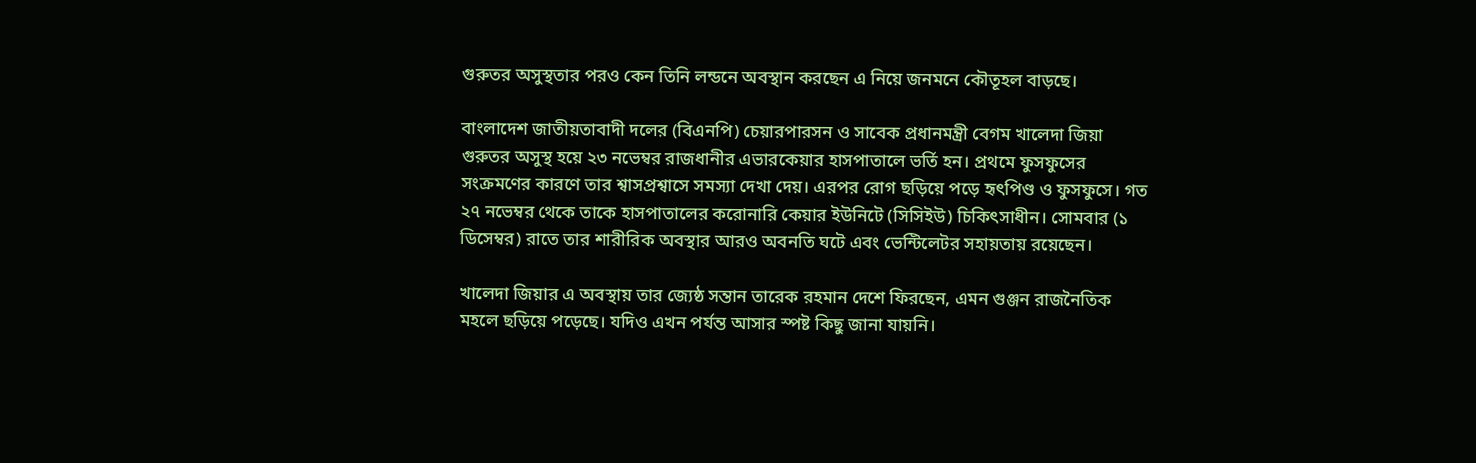গুরুতর অসুস্থতার পরও কেন তিনি লন্ডনে অবস্থান করছেন এ নিয়ে জনমনে কৌতূহল বাড়ছে।

বাংলাদেশ জাতীয়তাবাদী দলের (বিএনপি) চেয়ারপারসন ও সাবেক প্রধানমন্ত্রী বেগম খালেদা জিয়া গুরুতর অসুস্থ হয়ে ২৩ নভেম্বর রাজধানীর এভারকেয়ার হাসপাতালে ভর্তি হন। প্রথমে ফুসফুসের সংক্রমণের কারণে তার শ্বাসপ্রশ্বাসে সমস্যা দেখা দেয়। এরপর রোগ ছড়িয়ে পড়ে হৃৎপিণ্ড ও ফুসফুসে। গত ২৭ নভেম্বর থেকে তাকে হাসপাতালের করোনারি কেয়ার ইউনিটে (সিসিইউ) চিকিৎসাধীন। সোমবার (১ ডিসেম্বর) রাতে তার শারীরিক অবস্থার আরও অবনতি ঘটে এবং ভেন্টিলেটর সহায়তায় রয়েছেন।

খালেদা জিয়ার এ অবস্থায় তার জ্যেষ্ঠ সন্তান তারেক রহমান দেশে ফিরছেন, এমন গুঞ্জন রাজনৈতিক মহলে ছড়িয়ে পড়েছে। যদিও এখন পর্যন্ত আসার স্পষ্ট কিছু জানা যায়নি।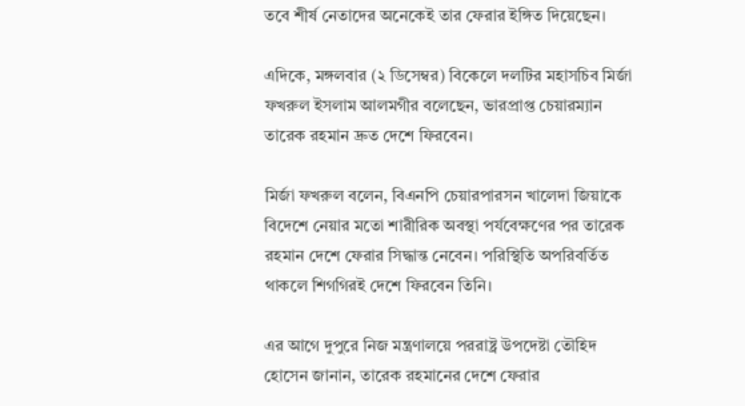তবে শীর্ষ নেতাদের অনেকেই তার ফেরার ইঙ্গিত দিয়েছেন।

এদিকে, মঙ্গলবার (২ ডিসেম্বর) বিকেলে দলটির মহাসচিব মির্জা ফখরুল ইসলাম আলমগীর বলেছেন, ভারপ্রাপ্ত চেয়ারম্যান তারেক রহমান দ্রুত দেশে ফিরবেন।

মির্জা ফখরুল বলেন, বিএনপি চেয়ারপারসন খালেদা জিয়াকে বিদেশে নেয়ার মতো শারীরিক অবস্থা পর্যবেক্ষণের পর তারেক রহমান দেশে ফেরার সিদ্ধান্ত নেবেন। পরিস্থিতি অপরিবর্তিত থাকলে শিগগিরই দেশে ফিরবেন তিনি।

এর আগে দুপুরে নিজ মন্ত্রণালয়ে পররাষ্ট্র উপদেষ্টা তৌহিদ হোসেন জানান, তারেক রহমানের দেশে ফেরার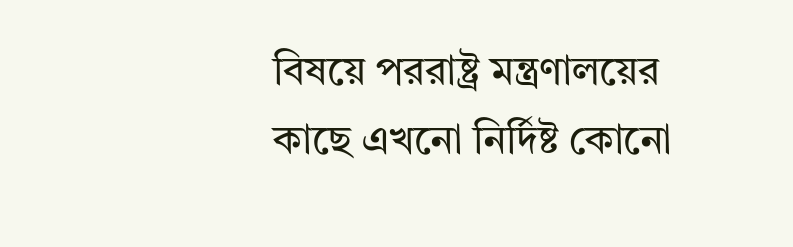বিষয়ে পররাষ্ট্র মন্ত্রণালয়ের কাছে এখনো নির্দিষ্ট কোনো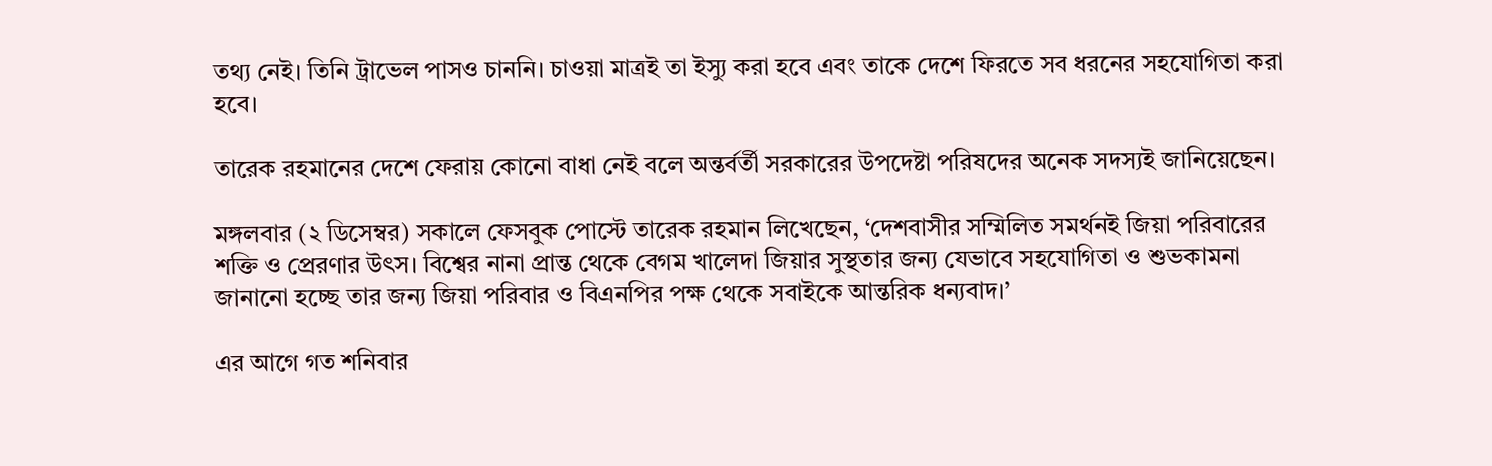তথ্য নেই। তিনি ট্রাভেল পাসও চাননি। চাওয়া মাত্রই তা ইস্যু করা হবে এবং তাকে দেশে ফিরতে সব ধরনের সহযোগিতা করা হবে।

তারেক রহমানের দেশে ফেরায় কোনো বাধা নেই বলে অন্তর্বর্তী সরকারের উপদেষ্টা পরিষদের অনেক সদস্যই জানিয়েছেন।

মঙ্গলবার (২ ডিসেম্বর) সকালে ফেসবুক পোস্টে তারেক রহমান লিখেছেন, ‘দেশবাসীর সম্মিলিত সমর্থনই জিয়া পরিবারের শক্তি ও প্রেরণার উৎস। বিশ্বের নানা প্রান্ত থেকে বেগম খালেদা জিয়ার সুস্থতার জন্য যেভাবে সহযোগিতা ও শুভকামনা জানানো হচ্ছে তার জন্য জিয়া পরিবার ও বিএনপির পক্ষ থেকে সবাইকে আন্তরিক ধন্যবাদ।’

এর আগে গত শনিবার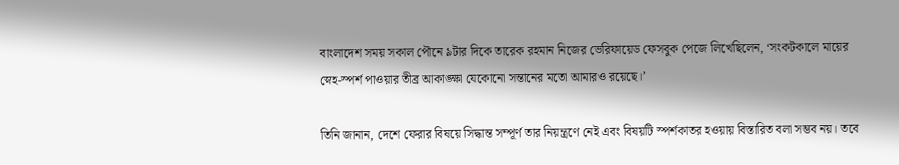বাংলাদেশ সময় সকাল পৌনে ৯টার দিকে তারেক রহমান নিজের ভেরিফায়েড ফেসবুক পেজে লিখেছিলেন, ‘সংকটকালে মায়ের স্নেহ-স্পর্শ পাওয়ার তীব্র আকাঙ্ক্ষা যেকোনো সন্তানের মতো আমারও রয়েছে।’

তিনি জানান, দেশে ফেরার বিষয়ে সিদ্ধান্ত সম্পূর্ণ তার নিয়ন্ত্রণে নেই এবং বিষয়টি স্পর্শকাতর হওয়ায় বিস্তারিত বলা সম্ভব নয়। তবে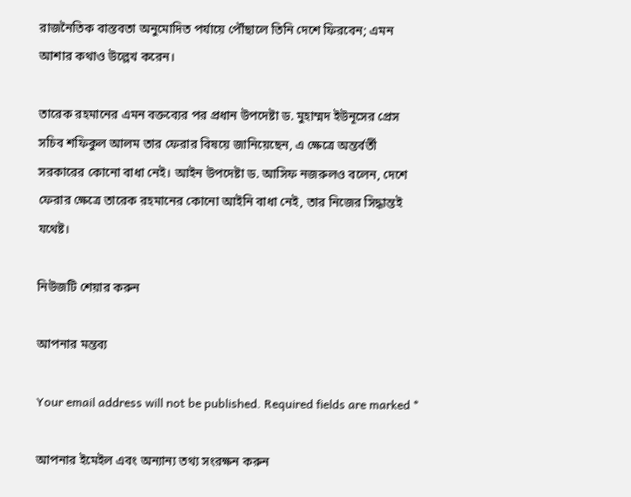রাজনৈতিক বাস্তবতা অনুমোদিত পর্যায়ে পৌঁছালে তিনি দেশে ফিরবেন; এমন আশার কথাও উল্লেখ করেন।

তারেক রহমানের এমন বক্তব্যের পর প্রধান উপদেষ্টা ড. মুহাম্মদ ইউনূসের প্রেস সচিব শফিকুল আলম তার ফেরার বিষয়ে জানিয়েছেন, এ ক্ষেত্রে অন্তর্বর্তী সরকারের কোনো বাধা নেই। আইন উপদেষ্টা ড. আসিফ নজরুলও বলেন, দেশে ফেরার ক্ষেত্রে তারেক রহমানের কোনো আইনি বাধা নেই, তার নিজের সিদ্ধান্তই যথেষ্ট।

নিউজটি শেয়ার করুন

আপনার মন্তব্য

Your email address will not be published. Required fields are marked *

আপনার ইমেইল এবং অন্যান্য তথ্য সংরক্ষন করুন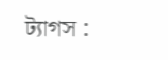ট্যাগস :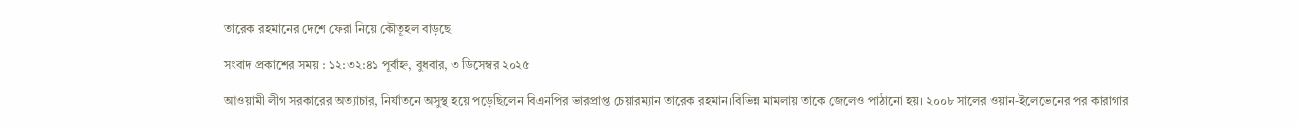তারেক রহমানের দেশে ফেরা নিয়ে কৌতূহল বাড়ছে

সংবাদ প্রকাশের সময় : ১২:৩২:৪১ পূর্বাহ্ন, বুধবার, ৩ ডিসেম্বর ২০২৫

আওয়ামী লীগ সরকারের অত্যাচার, নির্যাতনে অসুস্থ হয়ে পড়েছিলেন বিএনপির ভারপ্রাপ্ত চেয়ারম্যান তারেক রহমান।বিভিন্ন মামলায় তাকে জেলেও পাঠানো হয়। ২০০৮ সালের ওয়ান-ইলেভেনের পর কারাগার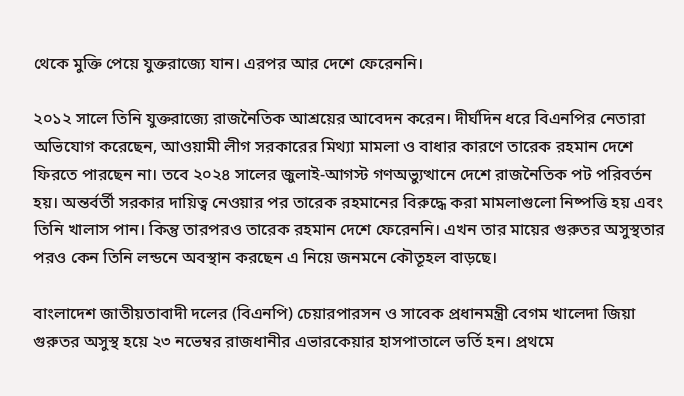থেকে মুক্তি পেয়ে যুক্তরাজ্যে যান। এরপর আর দেশে ফেরেননি।

২০১২ সালে তিনি যুক্তরাজ্যে রাজনৈতিক আশ্রয়ের আবেদন করেন। দীর্ঘদিন ধরে বিএনপির নেতারা অভিযোগ করেছেন, আওয়ামী লীগ সরকারের মিথ্যা মামলা ও বাধার কারণে তারেক রহমান দেশে ফিরতে পারছেন না। তবে ২০২৪ সালের জুলাই-আগস্ট গণঅভ্যুত্থানে দেশে রাজনৈতিক পট পরিবর্তন হয়। অন্তর্বর্তী সরকার দায়িত্ব নেওয়ার পর তারেক রহমানের বিরুদ্ধে করা মামলাগুলো নিষ্পত্তি হয় এবং তিনি খালাস পান। কিন্তু তারপরও তারেক রহমান দেশে ফেরেননি। এখন তার মায়ের গুরুতর অসুস্থতার পরও কেন তিনি লন্ডনে অবস্থান করছেন এ নিয়ে জনমনে কৌতূহল বাড়ছে।

বাংলাদেশ জাতীয়তাবাদী দলের (বিএনপি) চেয়ারপারসন ও সাবেক প্রধানমন্ত্রী বেগম খালেদা জিয়া গুরুতর অসুস্থ হয়ে ২৩ নভেম্বর রাজধানীর এভারকেয়ার হাসপাতালে ভর্তি হন। প্রথমে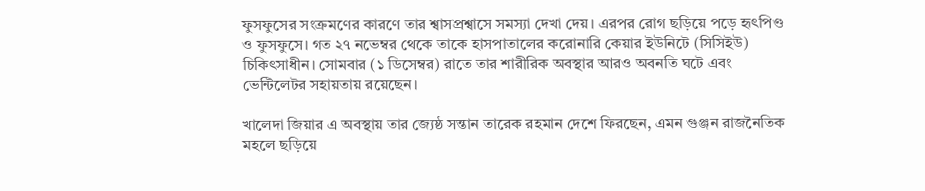ফুসফুসের সংক্রমণের কারণে তার শ্বাসপ্রশ্বাসে সমস্যা দেখা দেয়। এরপর রোগ ছড়িয়ে পড়ে হৃৎপিণ্ড ও ফুসফুসে। গত ২৭ নভেম্বর থেকে তাকে হাসপাতালের করোনারি কেয়ার ইউনিটে (সিসিইউ) চিকিৎসাধীন। সোমবার (১ ডিসেম্বর) রাতে তার শারীরিক অবস্থার আরও অবনতি ঘটে এবং ভেন্টিলেটর সহায়তায় রয়েছেন।

খালেদা জিয়ার এ অবস্থায় তার জ্যেষ্ঠ সন্তান তারেক রহমান দেশে ফিরছেন, এমন গুঞ্জন রাজনৈতিক মহলে ছড়িয়ে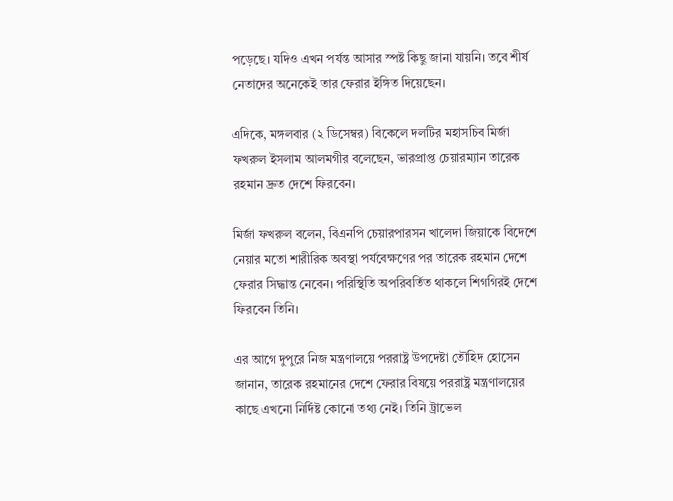পড়েছে। যদিও এখন পর্যন্ত আসার স্পষ্ট কিছু জানা যায়নি। তবে শীর্ষ নেতাদের অনেকেই তার ফেরার ইঙ্গিত দিয়েছেন।

এদিকে, মঙ্গলবার (২ ডিসেম্বর) বিকেলে দলটির মহাসচিব মির্জা ফখরুল ইসলাম আলমগীর বলেছেন, ভারপ্রাপ্ত চেয়ারম্যান তারেক রহমান দ্রুত দেশে ফিরবেন।

মির্জা ফখরুল বলেন, বিএনপি চেয়ারপারসন খালেদা জিয়াকে বিদেশে নেয়ার মতো শারীরিক অবস্থা পর্যবেক্ষণের পর তারেক রহমান দেশে ফেরার সিদ্ধান্ত নেবেন। পরিস্থিতি অপরিবর্তিত থাকলে শিগগিরই দেশে ফিরবেন তিনি।

এর আগে দুপুরে নিজ মন্ত্রণালয়ে পররাষ্ট্র উপদেষ্টা তৌহিদ হোসেন জানান, তারেক রহমানের দেশে ফেরার বিষয়ে পররাষ্ট্র মন্ত্রণালয়ের কাছে এখনো নির্দিষ্ট কোনো তথ্য নেই। তিনি ট্রাভেল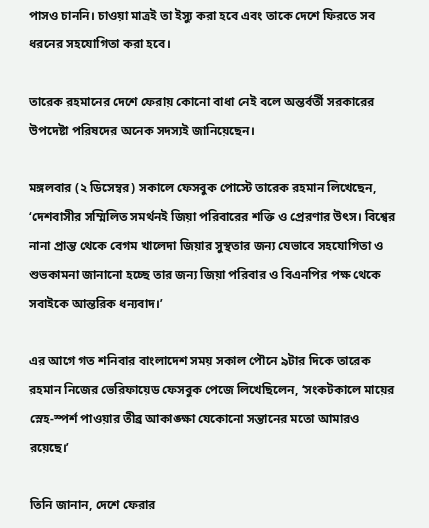পাসও চাননি। চাওয়া মাত্রই তা ইস্যু করা হবে এবং তাকে দেশে ফিরতে সব ধরনের সহযোগিতা করা হবে।

তারেক রহমানের দেশে ফেরায় কোনো বাধা নেই বলে অন্তর্বর্তী সরকারের উপদেষ্টা পরিষদের অনেক সদস্যই জানিয়েছেন।

মঙ্গলবার (২ ডিসেম্বর) সকালে ফেসবুক পোস্টে তারেক রহমান লিখেছেন, ‘দেশবাসীর সম্মিলিত সমর্থনই জিয়া পরিবারের শক্তি ও প্রেরণার উৎস। বিশ্বের নানা প্রান্ত থেকে বেগম খালেদা জিয়ার সুস্থতার জন্য যেভাবে সহযোগিতা ও শুভকামনা জানানো হচ্ছে তার জন্য জিয়া পরিবার ও বিএনপির পক্ষ থেকে সবাইকে আন্তরিক ধন্যবাদ।’

এর আগে গত শনিবার বাংলাদেশ সময় সকাল পৌনে ৯টার দিকে তারেক রহমান নিজের ভেরিফায়েড ফেসবুক পেজে লিখেছিলেন, ‘সংকটকালে মায়ের স্নেহ-স্পর্শ পাওয়ার তীব্র আকাঙ্ক্ষা যেকোনো সন্তানের মতো আমারও রয়েছে।’

তিনি জানান, দেশে ফেরার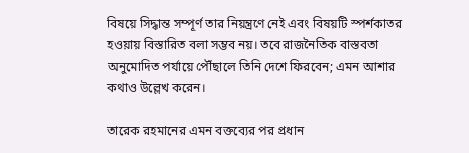বিষয়ে সিদ্ধান্ত সম্পূর্ণ তার নিয়ন্ত্রণে নেই এবং বিষয়টি স্পর্শকাতর হওয়ায় বিস্তারিত বলা সম্ভব নয়। তবে রাজনৈতিক বাস্তবতা অনুমোদিত পর্যায়ে পৌঁছালে তিনি দেশে ফিরবেন; এমন আশার কথাও উল্লেখ করেন।

তারেক রহমানের এমন বক্তব্যের পর প্রধান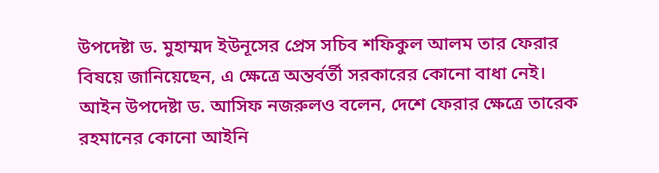উপদেষ্টা ড. মুহাম্মদ ইউনূসের প্রেস সচিব শফিকুল আলম তার ফেরার বিষয়ে জানিয়েছেন, এ ক্ষেত্রে অন্তর্বর্তী সরকারের কোনো বাধা নেই। আইন উপদেষ্টা ড. আসিফ নজরুলও বলেন, দেশে ফেরার ক্ষেত্রে তারেক রহমানের কোনো আইনি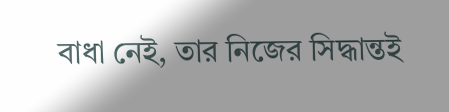বাধা নেই, তার নিজের সিদ্ধান্তই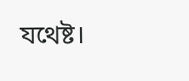যথেষ্ট।